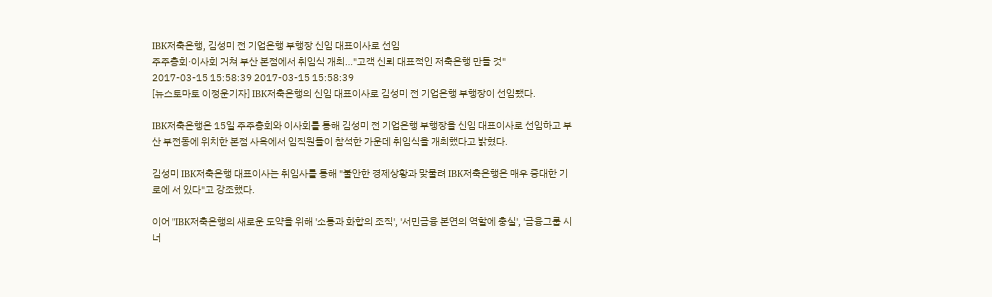IBK저축은행, 김성미 전 기업은행 부행장 신임 대표이사로 선임
주주총회·이사회 거쳐 부산 본점에서 취임식 개최…"고객 신뢰 대표적인 저축은행 만들 것"
2017-03-15 15:58:39 2017-03-15 15:58:39
[뉴스토마토 이정운기자] IBK저축은행의 신임 대표이사로 김성미 전 기업은행 부행장이 선임됐다.

IBK저축은행은 15일 주주총회와 이사회를 통해 김성미 전 기업은행 부행장을 신임 대표이사로 선임하고 부산 부전동에 위치한 본점 사옥에서 임직원들이 참석한 가운데 취임식을 개최했다고 밝혔다.

김성미 IBK저축은행 대표이사는 취임사를 통해 "불안한 경제상황과 맞물려 IBK저축은행은 매우 중대한 기로에 서 있다"고 강조했다.

이어 "IBK저축은행의 새로운 도약을 위해 '소통과 화합의 조직', '서민금융 본연의 역할에 충실', '금융그룹 시너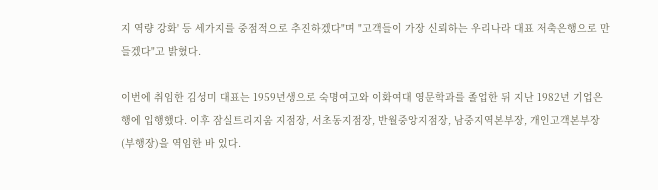지 역량 강화' 등 세가지를 중점적으로 추진하겠다"며 "고객들이 가장 신뢰하는 우리나라 대표 저축은행으로 만들겠다"고 밝혔다.

이번에 취임한 김성미 대표는 1959년생으로 숙명여고와 이화여대 영문학과를 졸업한 뒤 지난 1982년 기업은행에 입행했다. 이후 잠실트리지움 지점장, 서초동지점장, 반월중앙지점장, 남중지역본부장, 개인고객본부장(부행장)을 역임한 바 있다.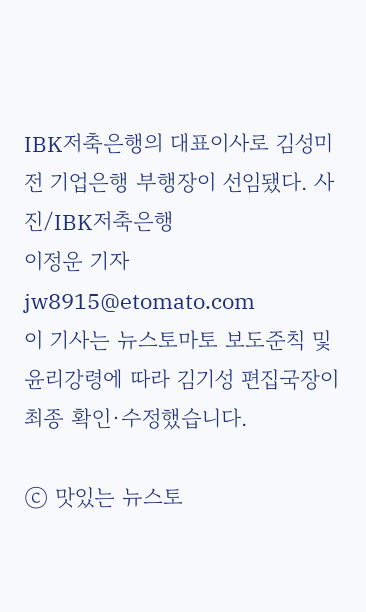IBK저축은행의 대표이사로 김성미 전 기업은행 부행장이 선임됐다. 사진/IBK저축은행
이정운 기자 jw8915@etomato.com
이 기사는 뉴스토마토 보도준칙 및 윤리강령에 따라 김기성 편집국장이 최종 확인·수정했습니다.

ⓒ 맛있는 뉴스토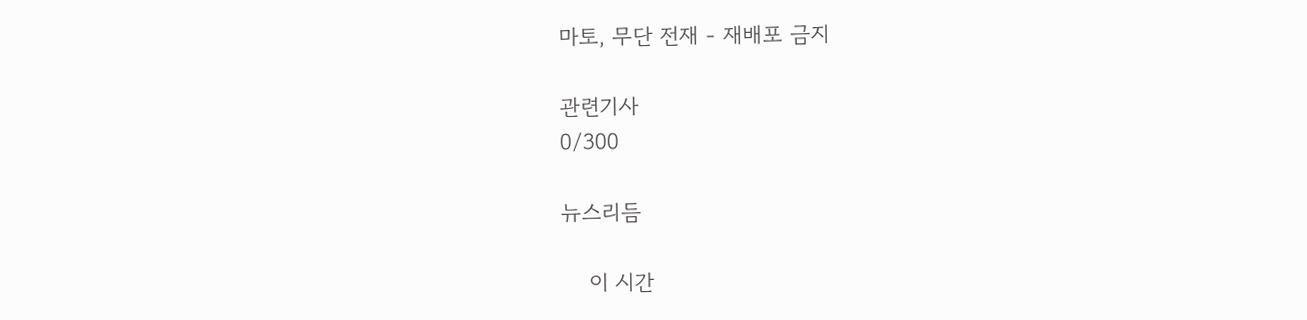마토, 무단 전재 - 재배포 금지

관련기사
0/300

뉴스리듬

    이 시간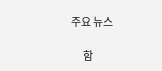주요 뉴스

      함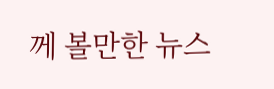께 볼만한 뉴스